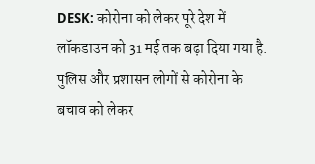DESK: कोरोना को लेकर पूरे देश में लॉकडाउन को 31 मई तक बढ़ा दिया गया है. पुलिस और प्रशासन लोगों से कोरोना के बचाव को लेकर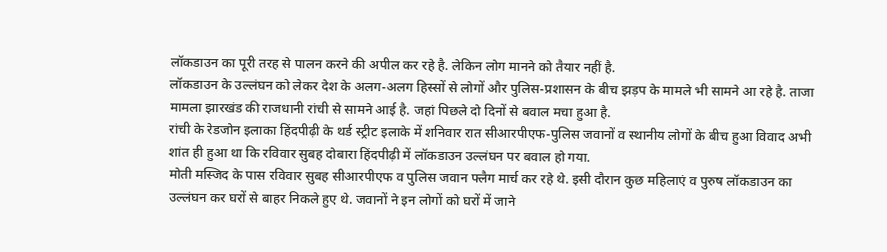लॉकडाउन का पूरी तरह से पालन करने की अपील कर रहे है. लेकिन लोग मानने को तैयार नहीं है.
लॉकडाउन के उल्लंघन को लेकर देश के अलग-अलग हिस्सों से लोगों और पुलिस-प्रशासन के बीच झड़प के मामले भी सामने आ रहे है. ताजा मामला झारखंड की राजधानी रांची से सामने आई है. जहां पिछले दो दिनों से बवाल मचा हुआ है.
रांची के रेडजोन इलाका हिंदपीढ़ी के थर्ड स्ट्रीट इलाके में शनिवार रात सीआरपीएफ-पुलिस जवानों व स्थानीय लोगों के बीच हुआ विवाद अभी शांत ही हुआ था कि रविवार सुबह दोबारा हिंदपीढ़ी में लॉकडाउन उल्लंघन पर बवाल हो गया.
मोती मस्जिद के पास रविवार सुबह सीआरपीएफ व पुलिस जवान फ्लैग मार्च कर रहे थे. इसी दौरान कुछ महिलाएं व पुरुष लॉकडाउन का उल्लंघन कर घरों से बाहर निकले हुए थे. जवानों ने इन लोगों को घरों में जाने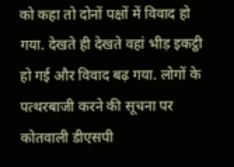को कहा तो दोनों पक्षों में विवाद हो गया. देखते ही देखते वहां भीड़ इकट्ठी हो गई और विवाद बढ़ गया. लोगों के पत्थरबाजी करने की सूचना पर कोतवाली डीएसपी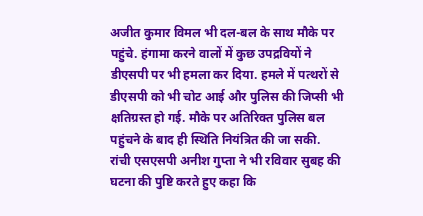अजीत कुमार विमल भी दल-बल के साथ मौके पर पहुंचे. हंगामा करने वालों में कुछ उपद्रवियों ने डीएसपी पर भी हमला कर दिया. हमले में पत्थरों से डीएसपी को भी चोट आई और पुलिस की जिप्सी भी क्षतिग्रस्त हो गई. मौके पर अतिरिक्त पुलिस बल पहुंचने के बाद ही स्थिति नियंत्रित की जा सकी.
रांची एसएसपी अनीश गुप्ता ने भी रविवार सुबह की घटना की पुष्टि करते हुए कहा कि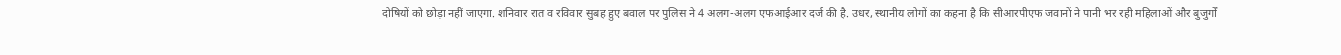दोषियों को छोड़ा नहीं जाएगा. शनिवार रात व रविवार सुबह हुए बवाल पर पुलिस ने 4 अलग-अलग एफआईआर दर्ज की है. उधर, स्थानीय लोगों का कहना है कि सीआरपीएफ जवानों ने पानी भर रही महिलाओं और बुजुर्गों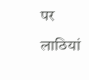पर लाठियां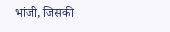भांजी, जिसकी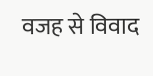वजह से विवाद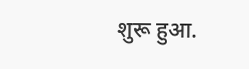शुरू हुआ.